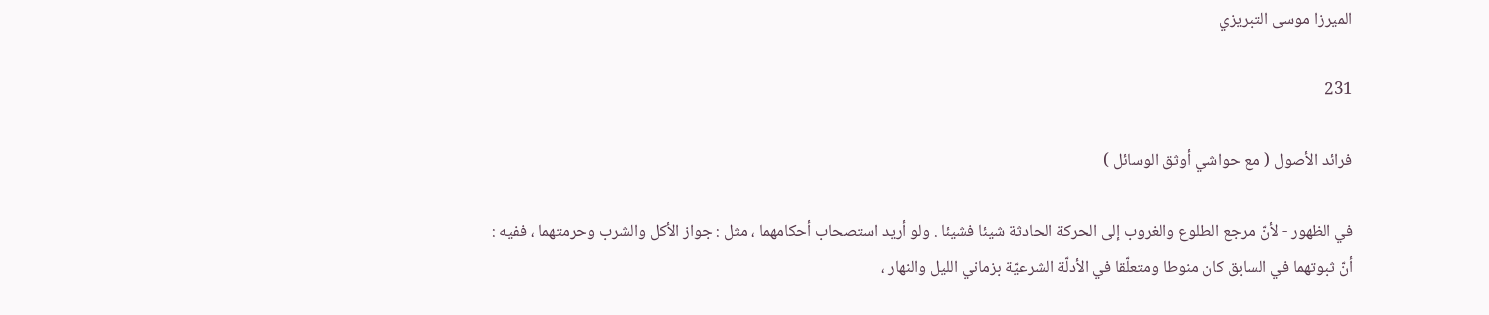الميرزا موسى التبريزي

231

فرائد الأصول ( مع حواشي أوثق الوسائل )

في الظهور - لأنّ مرجع الطلوع والغروب إلى الحركة الحادثة شيئا فشيئا . ولو أريد استصحاب أحكامهما ، مثل : جواز الأكل والشرب وحرمتهما ، ففيه : أنّ ثبوتهما في السابق كان منوطا ومتعلّقا في الأدلّة الشرعيّة بزماني الليل والنهار ،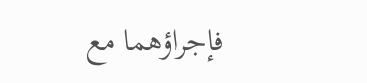فإجراؤهما مع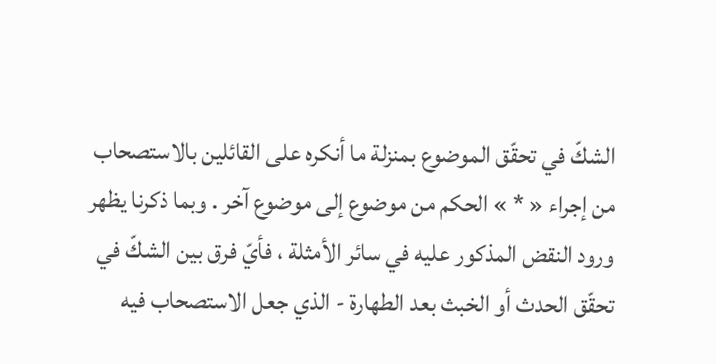الشكّ في تحقّق الموضوع بمنزلة ما أنكره على القائلين بالاستصحاب من إجراء « * » الحكم من موضوع إلى موضوع آخر . وبما ذكرنا يظهر ورود النقض المذكور عليه في سائر الأمثلة ، فأيّ فرق بين الشكّ في تحقّق الحدث أو الخبث بعد الطهارة - الذي جعل الاستصحاب فيه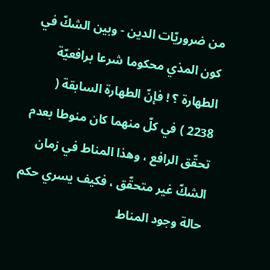من ضروريّات الدين - وبين الشكّ في كون المذي محكوما شرعا برافعيّة الطهارة ؟ ! فإنّ الطهارة السابقة ( 2238 ) في كلّ منهما كان منوطا بعدم تحقّق الرافع ، وهذا المناط في زمان الشكّ غير متحقّق ، فكيف يسري حكم حالة وجود المناط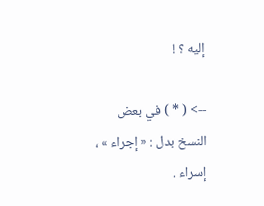إليه ؟ !

--> ( * ) في بعض النسخ بدل : « إجراء » ، إسراء .